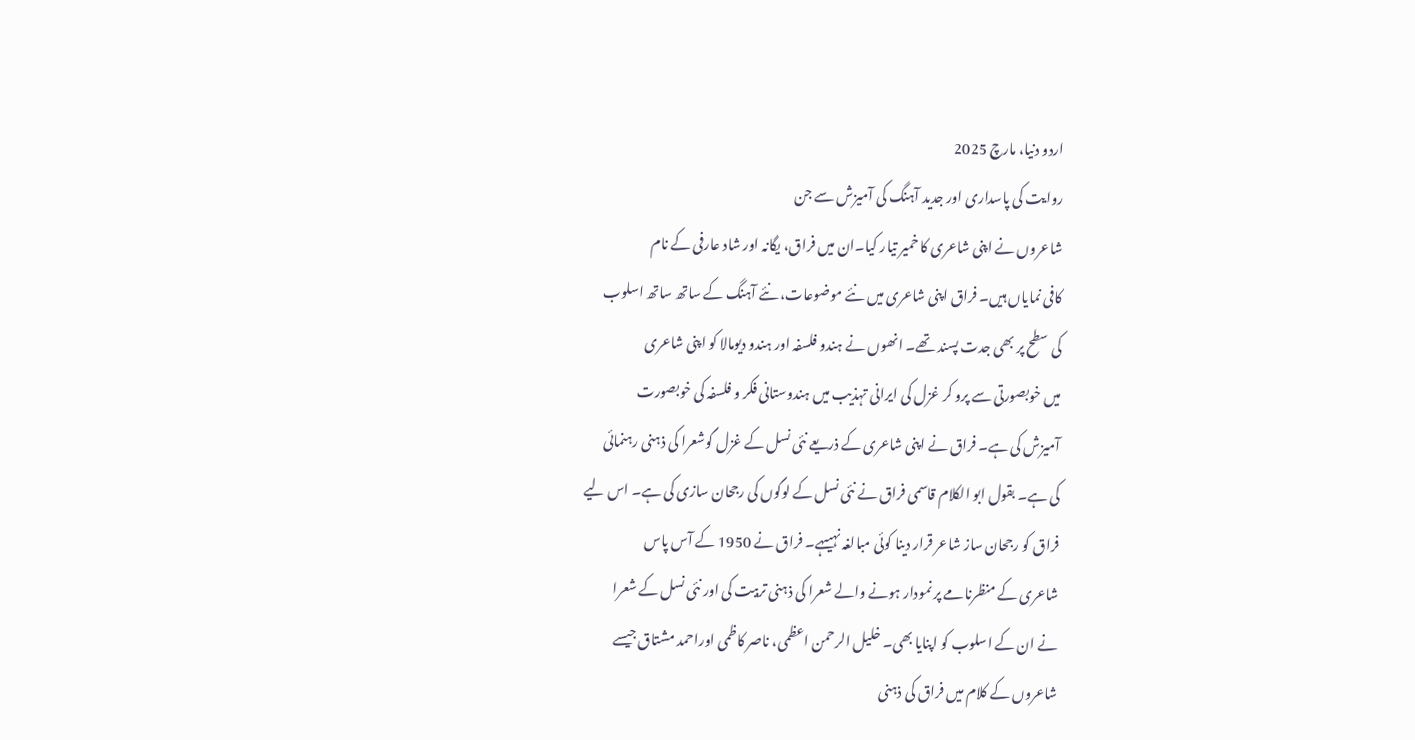اردو دنیا، مارچ 2025
روایت کی پاسداری اور جدید آہنگ کی آمیزش سے جن
شاعروں نے اپنی شاعری کا خمیر تیار کیا۔ان میں فراق، یگانہ اور شاد عارفی کے نام
کافی نمایاں ہیں۔ فراق اپنی شاعری میں نئے موضوعات، نئے آہنگ کے ساتھ ساتھ اسلوب
کی سطح پر بھی جدت پسند تھے۔ انھوں نے ہندو فلسفہ اور ہندو دیومالا کو اپنی شاعری
میں خوبصورتی سے پرو کر غزل کی ایرانی تہذیب میں ہندوستانی فکر و فلسفہ کی خوبصورت
آمیزش کی ہے۔ فراق نے اپنی شاعری کے ذریعے نئی نسل کے غزل گوشعرا کی ذہنی رہنمائی
کی ہے۔ بقول ابو الکلام قاسمی فراق نے نئی نسل کے لوگوں کی رجحان سازی کی ہے۔ اس لیے
فراق کو رجحان ساز شاعر قرار دینا کوئی مبالغہ نہیںہے۔ فراق نے 1950 کے آس پاس
شاعری کے منظرنامے پر نمودار ہونے والے شعرا کی ذہنی تربیت کی اور نئی نسل کے شعرا
نے ان کے اسلوب کو اپنایا بھی۔ خلیل الرحمن اعظمی، ناصر کاظمی اوراحمد مشتاق جیسے
شاعروں کے کلام میں فراق کی ذہنی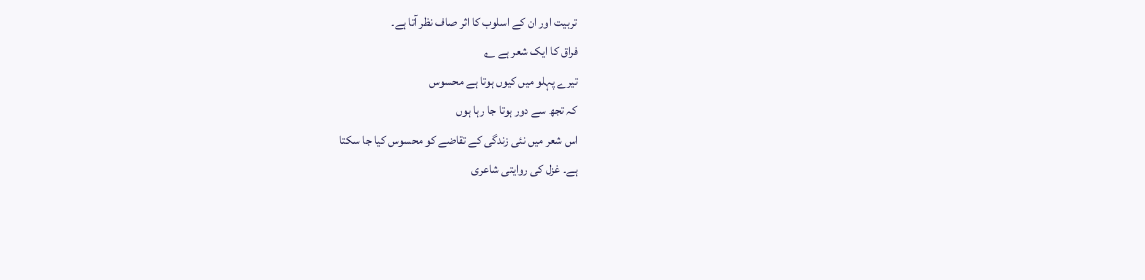تربیت اور ان کے اسلوب کا اثر صاف نظر آتا ہے۔
فراق کا ایک شعر ہے ؎
تیرے پہلو میں کیوں ہوتا ہے محسوس
کہ تجھ سے دور ہوتا جا رہا ہوں
اس شعر میں نئی زندگی کے تقاضے کو محسوس کیا جا سکتا
ہے۔ غزل کی روایتی شاعری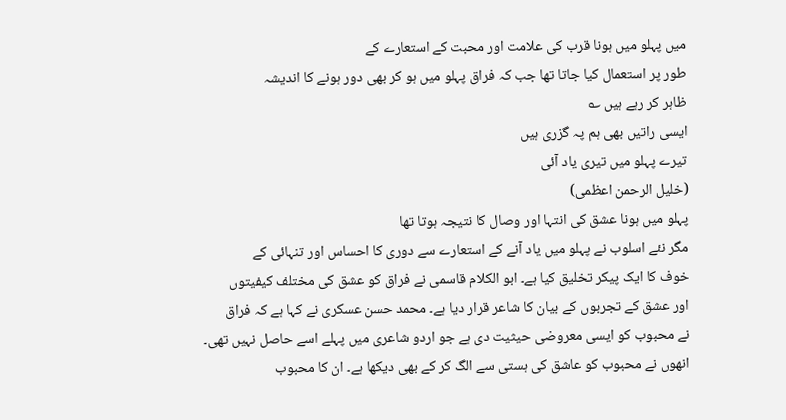میں پہلو میں ہونا قرب کی علامت اور محبت کے استعارے کے
طور پر استعمال کیا جاتا تھا جب کہ فراق پہلو میں ہو کر بھی دور ہونے کا اندیشہ
ظاہر کر رہے ہیں ؎
ایسی راتیں بھی ہم پہ گزری ہیں
تیرے پہلو میں تیری یاد آئی
(خلیل الرحمن اعظمی)
پہلو میں ہونا عشق کی انتہا اور وصال کا نتیجہ ہوتا تھا
مگر نئے اسلوب نے پہلو میں یاد آنے کے استعارے سے دوری کا احساس اور تنہائی کے
خوف کا ایک پیکر تخلیق کیا ہے۔ ابو الکلام قاسمی نے فراق کو عشق کی مختلف کیفیتوں
اور عشق کے تجربوں کے بیان کا شاعر قرار دیا ہے۔ محمد حسن عسکری نے کہا ہے کہ فراق
نے محبوب کو ایسی معروضی حیثیت دی ہے جو اردو شاعری میں پہلے اسے حاصل نہیں تھی۔
انھوں نے محبوب کو عاشق کی ہستی سے الگ کر کے بھی دیکھا ہے۔ ان کا محبوب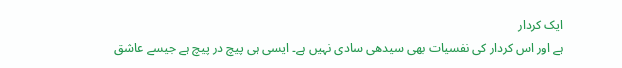ایک کردار
ہے اور اس کردار کی نفسیات بھی سیدھی سادی نہیں ہے۔ ایسی ہی پیچ در پیچ ہے جیسے عاشق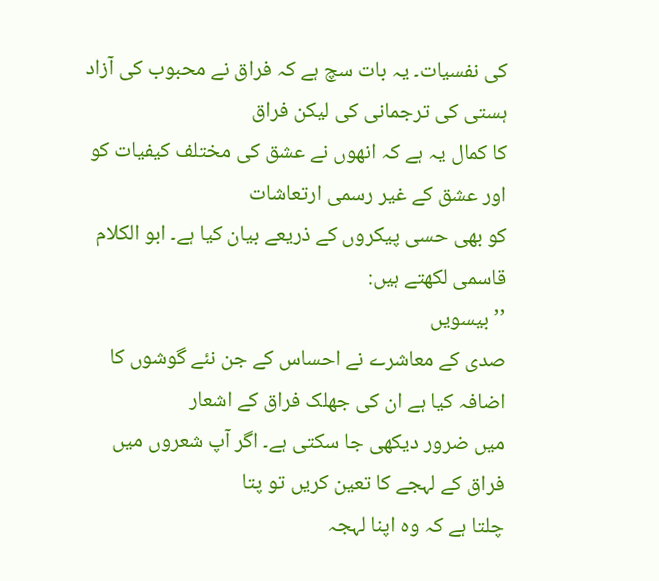کی نفسیات۔ یہ بات سچ ہے کہ فراق نے محبوب کی آزاد ہستی کی ترجمانی کی لیکن فراق
کا کمال یہ ہے کہ انھوں نے عشق کی مختلف کیفیات کو اور عشق کے غیر رسمی ارتعاشات
کو بھی حسی پیکروں کے ذریعے بیان کیا ہے۔ ابو الکلام قاسمی لکھتے ہیں:
’’بیسویں
صدی کے معاشرے نے احساس کے جن نئے گوشوں کا اضافہ کیا ہے ان کی جھلک فراق کے اشعار
میں ضرور دیکھی جا سکتی ہے۔ اگر آپ شعروں میں فراق کے لہجے کا تعین کریں تو پتا
چلتا ہے کہ وہ اپنا لہجہ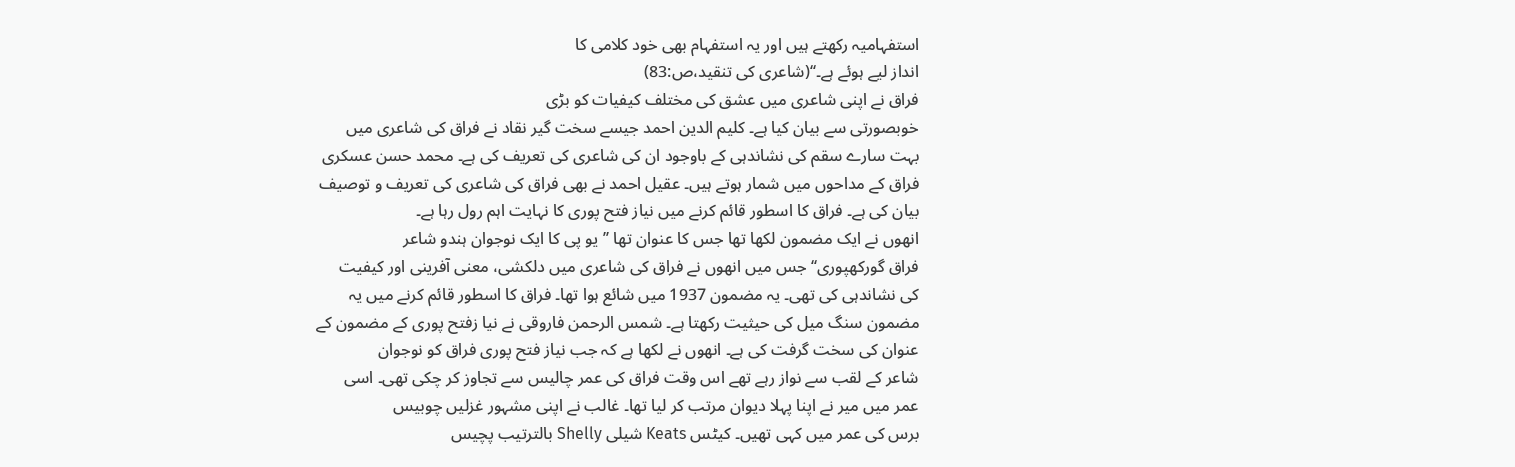استفہامیہ رکھتے ہیں اور یہ استفہام بھی خود کلامی کا
انداز لیے ہوئے ہے۔‘‘(شاعری کی تنقید،ص:83)
فراق نے اپنی شاعری میں عشق کی مختلف کیفیات کو بڑی
خوبصورتی سے بیان کیا ہے۔ کلیم الدین احمد جیسے سخت گیر نقاد نے فراق کی شاعری میں
بہت سارے سقم کی نشاندہی کے باوجود ان کی شاعری کی تعریف کی ہے۔ محمد حسن عسکری
فراق کے مداحوں میں شمار ہوتے ہیں۔ عقیل احمد نے بھی فراق کی شاعری کی تعریف و توصیف
بیان کی ہے۔ فراق کا اسطور قائم کرنے میں نیاز فتح پوری کا نہایت اہم رول رہا ہے۔
انھوں نے ایک مضمون لکھا تھا جس کا عنوان تھا ’’یو پی کا ایک نوجوان ہندو شاعر
فراق گورکھپوری‘‘ جس میں انھوں نے فراق کی شاعری میں دلکشی، معنی آفرینی اور کیفیت
کی نشاندہی کی تھی۔ یہ مضمون 1937 میں شائع ہوا تھا۔ فراق کا اسطور قائم کرنے میں یہ
مضمون سنگ میل کی حیثیت رکھتا ہے۔ شمس الرحمن فاروقی نے نیا زفتح پوری کے مضمون کے
عنوان کی سخت گرفت کی ہے۔ انھوں نے لکھا ہے کہ جب نیاز فتح پوری فراق کو نوجوان
شاعر کے لقب سے نواز رہے تھے اس وقت فراق کی عمر چالیس سے تجاوز کر چکی تھی۔ اسی
عمر میں میر نے اپنا پہلا دیوان مرتب کر لیا تھا۔ غالب نے اپنی مشہور غزلیں چوبیس
برس کی عمر میں کہی تھیں۔ کیٹس Keats شیلی Shelly بالترتیب پچیس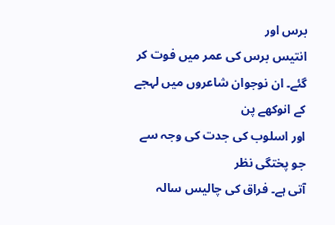برس اور
انتیس برس کی عمر میں فوت کر گئے۔ ان نوجوان شاعروں میں لہجے کے انوکھے پن
اور اسلوب کی جدت کی وجہ سے جو پختگی نظر
آتی ہے۔ فراق کی چالیس سالہ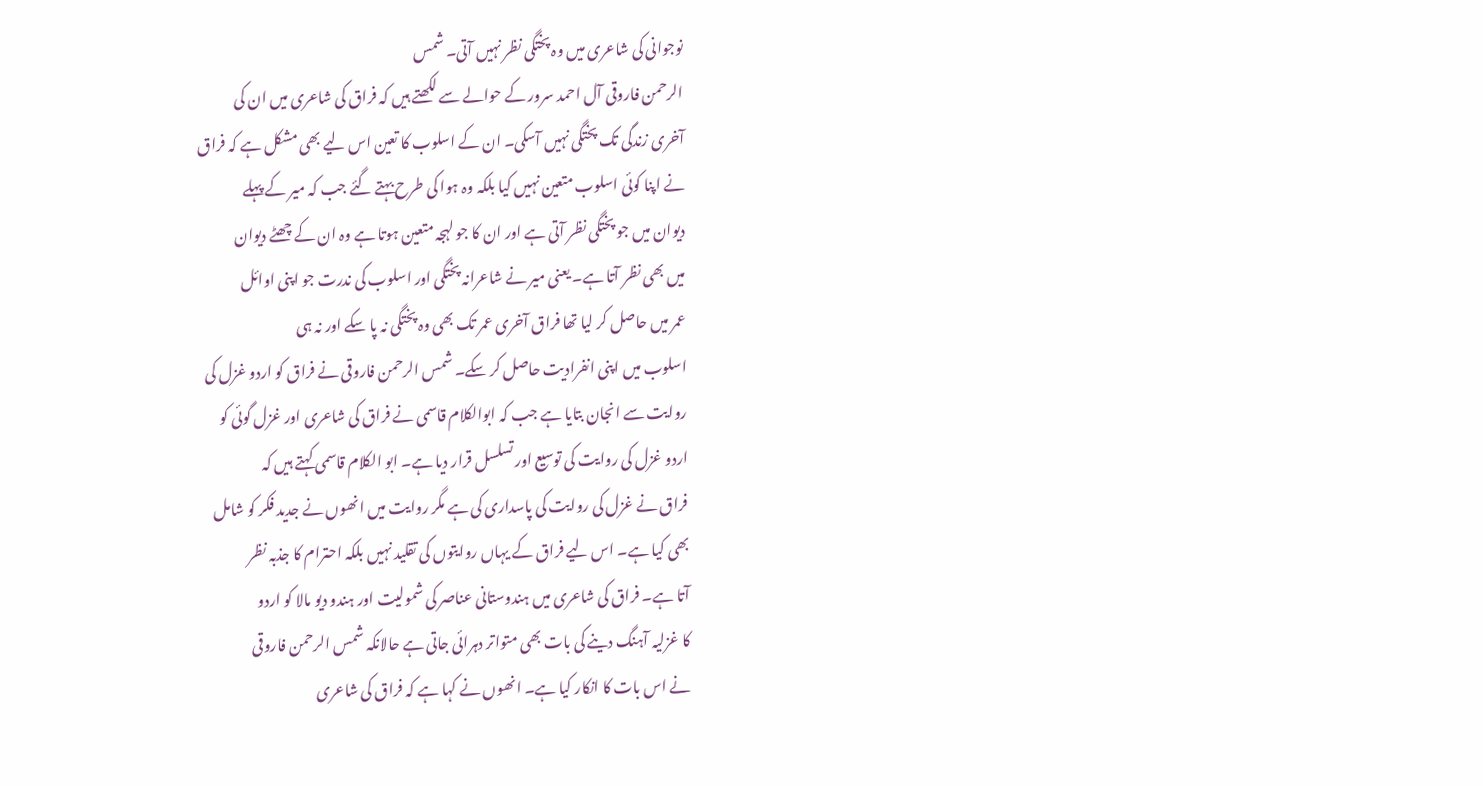نوجوانی کی شاعری میں وہ پختگی نظر نہیں آتی۔ شمس
الرحمن فاروقی آل احمد سرور کے حوالے سے لکھتے ہیں کہ فراق کی شاعری میں ان کی
آخری زندگی تک پختگی نہیں آسکی۔ ان کے اسلوب کا تعین اس لیے بھی مشکل ہے کہ فراق
نے اپنا کوئی اسلوب متعین نہیں کیا بلکہ وہ ہوا کی طرح بہتے گئے جب کہ میر کے پہلے
دیوان میں جو پختگی نظر آتی ہے اور ان کا جو لہجہ متعین ہوتا ہے وہ ان کے چھٹے دیوان
میں بھی نظر آتا ہے۔ یعنی میر نے شاعرانہ پختگی اور اسلوب کی ندرت جو اپنی اوائل
عمر میں حاصل کر لیا تھا فراق آخری عمر تک بھی وہ پختگی نہ پا سکے اور نہ ہی
اسلوب میں اپنی انفرادیت حاصل کر سکے۔ شمس الرحمن فاروقی نے فراق کو اردو غزل کی
روایت سے انجان بتایا ہے جب کہ ابوالکلام قاسمی نے فراق کی شاعری اور غزل گوئی کو
اردو غزل کی روایت کی توسیع اور تسلسل قرار دیا ہے۔ ابو الکلام قاسمی کہتے ہیں کہ
فراق نے غزل کی روایت کی پاسداری کی ہے مگر روایت میں انھوں نے جدید فکر کو شامل
بھی کیا ہے۔ اس لیے فراق کے یہاں روایتوں کی تقلید نہیں بلکہ احترام کا جذبہ نظر
آتا ہے۔ فراق کی شاعری میں ہندوستانی عناصر کی شمولیت اور ہندو دیو مالا کو اردو
کا غزلیہ آہنگ دینے کی بات بھی متواتر دہرائی جاتی ہے حالانکہ شمس الرحمن فاروقی
نے اس بات کا انکار کیا ہے۔ انھوں نے کہا ہے کہ فراق کی شاعری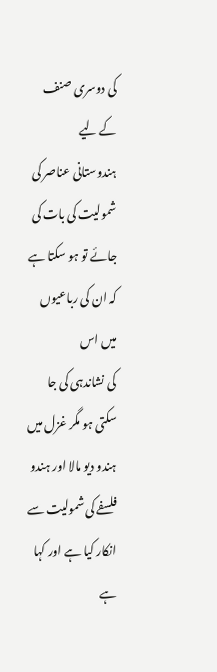کی دوسری صنف کے لیے
ہندوستانی عناصر کی شمولیت کی بات کی جائے تو ہو سکتا ہے کہ ان کی رباعیوں میں اس
کی نشاندہی کی جا سکتی ہو مگر غزل میں ہندو دیو مالا اور ہندو فلسفے کی شمولیت سے
انکار کیا ہے اور کہا ہے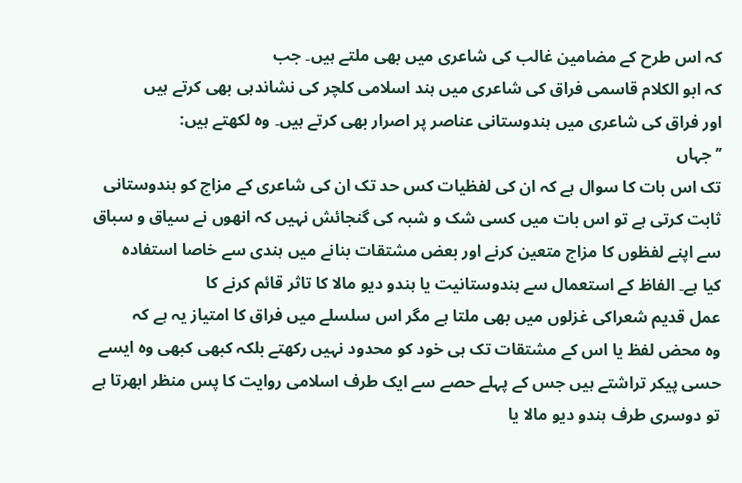کہ اس طرح کے مضامین غالب کی شاعری میں بھی ملتے ہیں۔ جب
کہ ابو الکلام قاسمی فراق کی شاعری میں ہند اسلامی کلچر کی نشاندہی بھی کرتے ہیں
اور فراق کی شاعری میں ہندوستانی عناصر پر اصرار بھی کرتے ہیں۔ وہ لکھتے ہیں:
’’جہاں
تک اس بات کا سوال ہے کہ ان کی لفظیات کس حد تک ان کی شاعری کے مزاج کو ہندوستانی
ثابت کرتی ہے تو اس بات میں کسی شک و شبہ کی گنجائش نہیں کہ انھوں نے سیاق و سباق
سے اپنے لفظوں کا مزاج متعین کرنے اور بعض مشتقات بنانے میں ہندی سے خاصا استفادہ
کیا ہے۔ الفاظ کے استعمال سے ہندوستانیت یا ہندو دیو مالا کا تاثر قائم کرنے کا
عمل قدیم شعراکی غزلوں میں بھی ملتا ہے مگر اس سلسلے میں فراق کا امتیاز یہ ہے کہ
وہ محض لفظ یا اس کے مشتقات تک ہی خود کو محدود نہیں رکھتے بلکہ کبھی کبھی وہ ایسے
حسی پیکر تراشتے ہیں جس کے پہلے حصے سے ایک طرف اسلامی روایت کا پس منظر ابھرتا ہے
تو دوسری طرف ہندو دیو مالا یا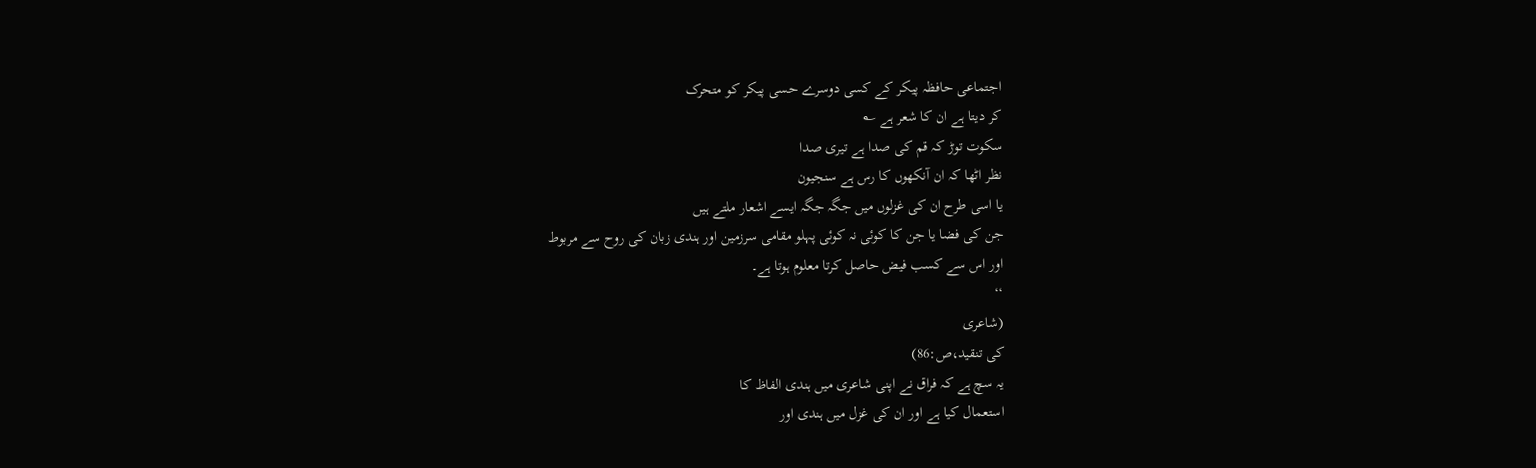اجتماعی حافظہ پیکر کے کسی دوسرے حسی پیکر کو متحرک
کر دیتا ہے ان کا شعر ہے ؎
سکوت توڑ کہ قم کی صدا ہے تیری صدا
نظر اٹھا کہ ان آنکھوں کا رس ہے سنجیون
یا اسی طرح ان کی غزلوں میں جگہ جگہ ایسے اشعار ملتے ہیں
جن کی فضا یا جن کا کوئی نہ کوئی پہلو مقامی سرزمین اور ہندی زبان کی روح سے مربوط
اور اس سے کسب فیض حاصل کرتا معلوم ہوتا ہے۔
‘‘
(شاعری
کی تنقید،ص:86)
یہ سچ ہے کہ فراق نے اپنی شاعری میں ہندی الفاظ کا
استعمال کیا ہے اور ان کی غزل میں ہندی اور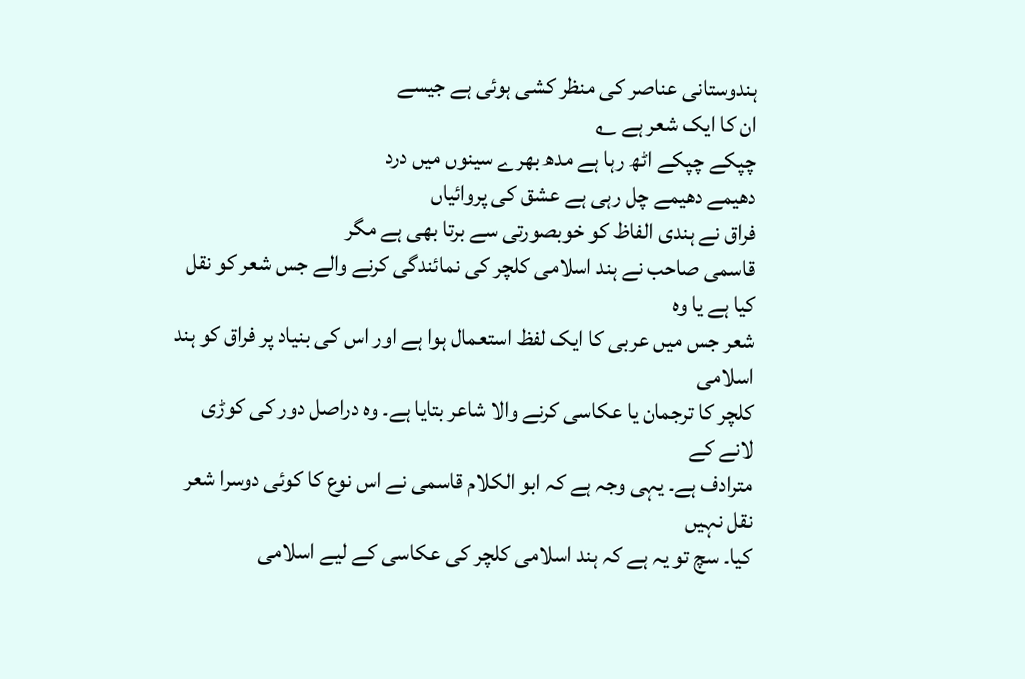ہندوستانی عناصر کی منظر کشی ہوئی ہے جیسے
ان کا ایک شعر ہے ؎
چپکے چپکے اٹھ رہا ہے مدھ بھرے سینوں میں درد
دھیمے دھیمے چل رہی ہے عشق کی پروائیاں
فراق نے ہندی الفاظ کو خوبصورتی سے برتا بھی ہے مگر
قاسمی صاحب نے ہند اسلامی کلچر کی نمائندگی کرنے والے جس شعر کو نقل کیا ہے یا وہ
شعر جس میں عربی کا ایک لفظ استعمال ہوا ہے اور اس کی بنیاد پر فراق کو ہند اسلامی
کلچر کا ترجمان یا عکاسی کرنے والا شاعر بتایا ہے۔ وہ دراصل دور کی کوڑی لانے کے
مترادف ہے۔ یہی وجہ ہے کہ ابو الکلام قاسمی نے اس نوع کا کوئی دوسرا شعر نقل نہیں
کیا۔ سچ تو یہ ہے کہ ہند اسلامی کلچر کی عکاسی کے لیے اسلامی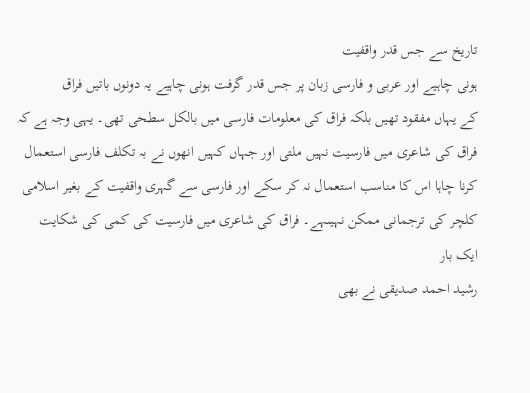تاریخ سے جس قدر واقفیت
ہونی چاہیے اور عربی و فارسی زبان پر جس قدر گرفت ہونی چاہیے یہ دونوں باتیں فراق
کے یہاں مفقود تھیں بلکہ فراق کی معلومات فارسی میں بالکل سطحی تھی۔ یہی وجہ ہے کہ
فراق کی شاعری میں فارسیت نہیں ملتی اور جہاں کہیں انھوں نے بہ تکلف فارسی استعمال
کرنا چاہا اس کا مناسب استعمال نہ کر سکے اور فارسی سے گہری واقفیت کے بغیر اسلامی
کلچر کی ترجمانی ممکن نہیںہے۔ فراق کی شاعری میں فارسیت کی کمی کی شکایت ایک بار
رشید احمد صدیقی نے بھی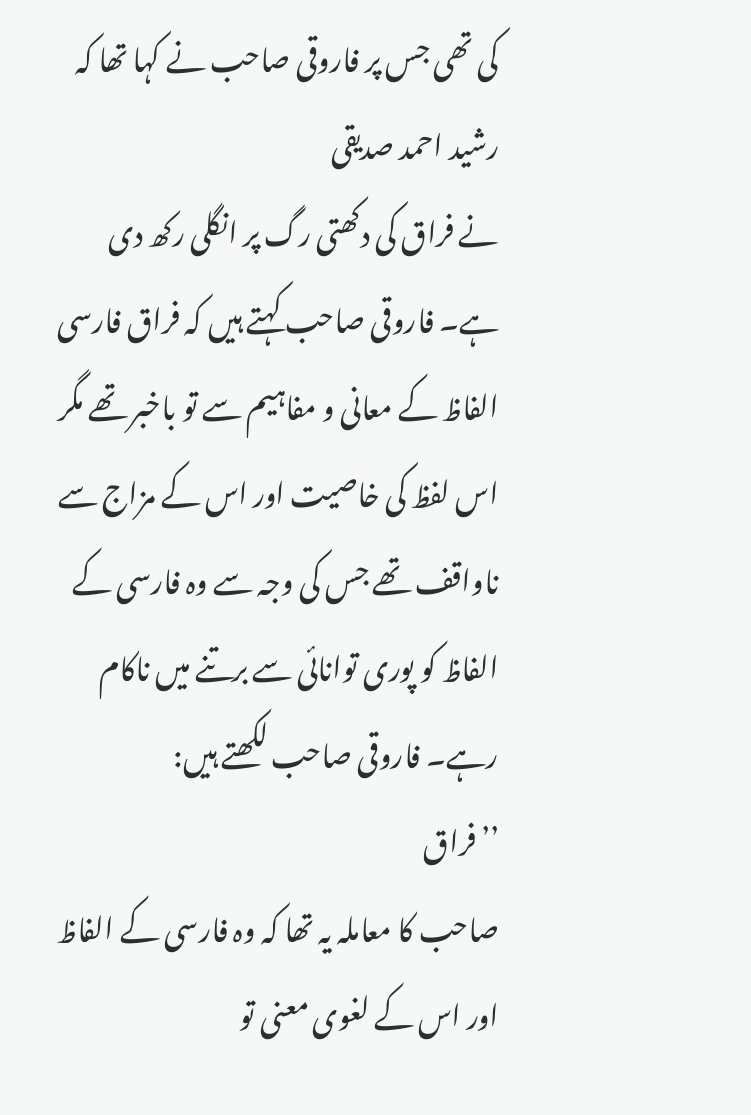کی تھی جس پر فاروقی صاحب نے کہا تھا کہ رشید احمد صدیقی
نے فراق کی دکھتی رگ پر انگلی رکھ دی ہے۔ فاروقی صاحب کہتے ہیں کہ فراق فارسی
الفاظ کے معانی و مفاہیم سے تو باخبر تھے مگر اس لفظ کی خاصیت اور اس کے مزاج سے
ناواقف تھے جس کی وجہ سے وہ فارسی کے الفاظ کو پوری توانائی سے برتنے میں ناکام
رہے۔ فاروقی صاحب لکھتے ہیں:
’’فراق
صاحب کا معاملہ یہ تھا کہ وہ فارسی کے الفاظ اور اس کے لغوی معنی تو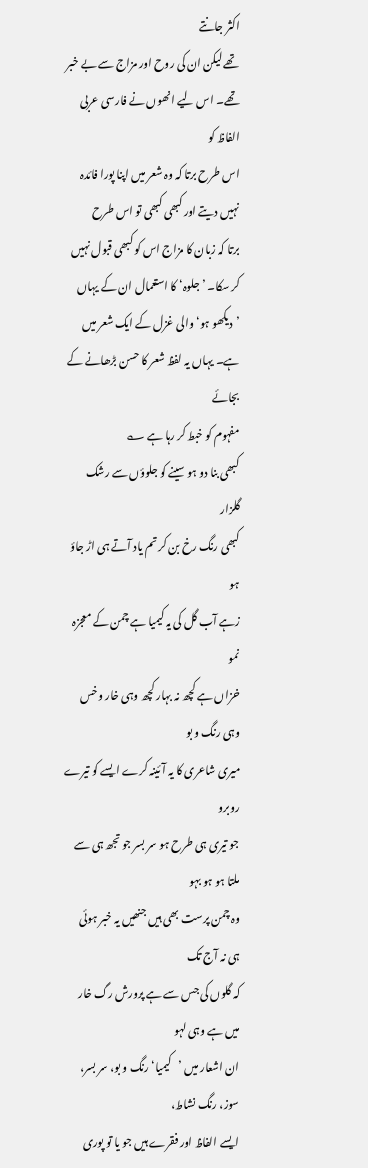اکثر جانتے
تھے لیکن ان کی روح اور مزاج سے بے خبر تھے۔ اس لیے انھوں نے فارسی عربی الفاظ کو
اس طرح برتا کہ وہ شعر میں اپنا پورا فائدہ نہیں دیتے اور کبھی کبھی تو اس طرح
برتا کہ زبان کا مزاج اس کو کبھی قبول نہیں کر سکا۔ ’جلوہ‘ کا استعمال ان کے یہاں
’دیکھو ہو‘ والی غزل کے ایک شعر میں ہے۔ یہاں یہ لفظ شعر کا حسن بڑھانے کے بجائے
مفہوم کو خبط کر رہا ہے ؎
کبھی بنا دو ہو سینے کو جلوؤں سے رشک گلزار
کبھی رنگ رخ بن کر تم یاد آتے ہی اڑ جاؤ ہو
زہے آب گل کی یہ کیمیا ہے چمن کے معجزہ نمو
خزاں ہے کچھ نہ بہار کچھ وہی خار وخس وہی رنگ و بو
میری شاعری کا یہ آئینہ کرے ایسے کو تیرے روبرو
جو تیری ہی طرح ہو سر بسر جو تجھ ہی سے ملتا ہو ہو بہو
وہ چمن پرست بھی ہیں جنھیں یہ خبر ہوئی ہی نہ آج تک
کہ گلوں کی جس سے ہے پرورش رگ خار میں ہے وہی لہو
ان اشعار میں ’کیمیا‘ رنگ و بو، سر بسر، سوز، رنگ نشاط،
ایسے الفاظ اور فقرے ہیں جو یا تو پوری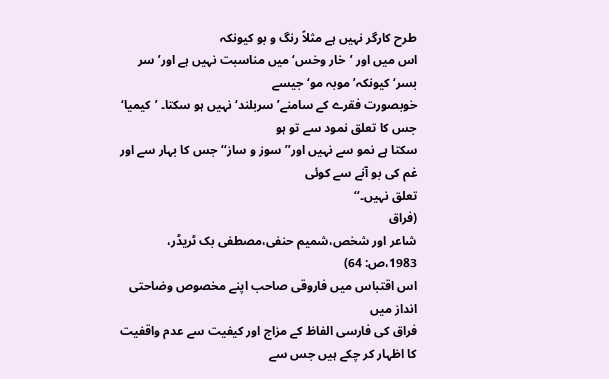طرح کارگر نہیں ہے مثلاً رنگ و بو کیونکہ
اس میں اور ’خار وخس‘ میں مناسبت نہیں ہے اور’ سر بسر‘ کیونکہ’ موبہ مو‘ جیسے
خوبصورت فقرے کے سامنے’ سربلند‘ نہیں ہو سکتا۔ ’کیمیا‘ جس کا تعلق نمود سے تو ہو
سکتا ہے نمو سے نہیں اور’’ سوز و ساز‘‘ جس کا بہار سے اور غم کی بو آنے سے کوئی
تعلق نہیں۔‘‘
(فراق
شاعر اور شخص،شمیم حنفی،مصطفی بک ٹریڈر، 1983،ص: 64)
اس اقتباس میں فاروقی صاحب اپنے مخصوص وضاحتی انداز میں
فراق کی فارسی الفاظ کے مزاج اور کیفیت سے عدم واقفیت کا اظہار کر چکے ہیں جس سے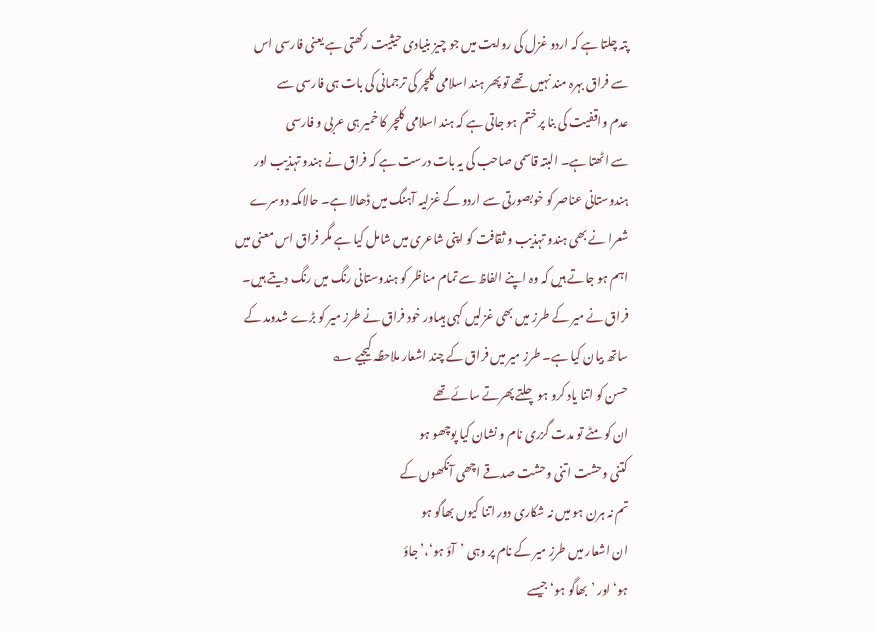پتہ چلتا ہے کہ اردو غزل کی روایت میں جو چیز بنیادی حیثیت رکھتی ہے یعنی فارسی اس
سے فراق بہرہ مند نہیں تھے تو پھر ہند اسلامی کلچر کی ترجمانی کی بات ہی فارسی سے
عدم واقفیت کی بنا پر ختم ہو جاتی ہے کہ ہند اسلامی کلچر کا خمیر ہی عربی و فارسی
سے اٹھتا ہے۔ البتہ قاسمی صاحب کی یہ بات درست ہے کہ فراق نے ہندو تہذیب اور
ہندوستانی عناصر کو خوبصورتی سے اردو کے غزلیہ آہنگ میں ڈھالا ہے۔ حالاںکہ دوسرے
شعرا نے بھی ہندو تہذیب و ثقافت کو اپنی شاعری میں شامل کیا ہے مگر فراق اس معنی میں
اہم ہو جاتے ہیں کہ وہ اپنے الفاظ سے تمام مناظر کو ہندوستانی رنگ میں رنگ دیتے ہیں۔
فراق نے میر کے طرز میں بھی غزلیں کہی ہیںاور خود فراق نے طرز میر کو بڑے شدومد کے
ساتھ بیان کیا ہے۔ طرزِ میر میں فراق کے چند اشعار ملاحظہ کیجیے ؎
حسن کو اتنا یاد کرو ہو چلتے پھرتے سائے تھے
ان کو مٹے تو مدت گزری نام و نشان کیا پوچھو ہو
کتنی وحشت اتنی وحشت صدقے اچھی آنکھوں کے
تم نہ ہرن ہو میں نہ شکاری دور اتنا کیوں بھاگو ہو
ان اشعار میں طرزِ میر کے نام پر وہی ’آؤ ہو‘،’جاؤ
ہو‘ اور ’بھاگو ہو‘ جیسے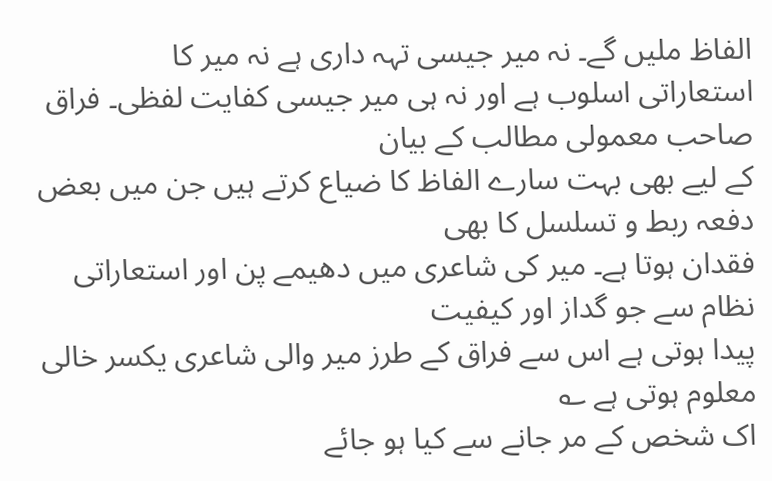الفاظ ملیں گے۔ نہ میر جیسی تہہ داری ہے نہ میر کا
استعاراتی اسلوب ہے اور نہ ہی میر جیسی کفایت لفظی۔ فراق صاحب معمولی مطالب کے بیان
کے لیے بھی بہت سارے الفاظ کا ضیاع کرتے ہیں جن میں بعض دفعہ ربط و تسلسل کا بھی
فقدان ہوتا ہے۔ میر کی شاعری میں دھیمے پن اور استعاراتی نظام سے جو گداز اور کیفیت
پیدا ہوتی ہے اس سے فراق کے طرز میر والی شاعری یکسر خالی معلوم ہوتی ہے ؎
اک شخص کے مر جانے سے کیا ہو جائے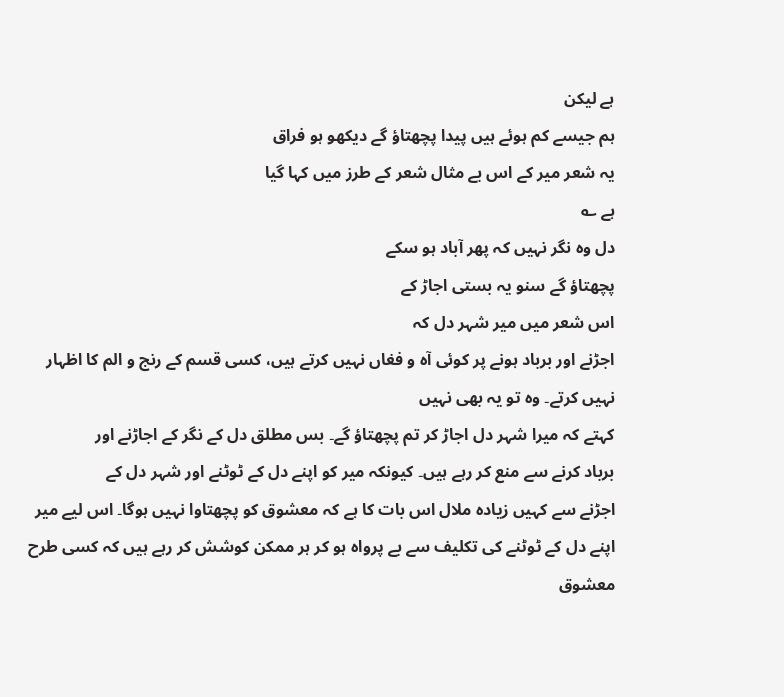ہے لیکن
ہم جیسے کم ہوئے ہیں پیدا پچھتاؤ گے دیکھو ہو فراق
یہ شعر میر کے اس بے مثال شعر کے طرز میں کہا گیا
ہے ؎
دل وہ نگر نہیں کہ پھر آباد ہو سکے
پچھتاؤ گے سنو یہ بستی اجاڑ کے
اس شعر میں میر شہر دل کہ
اجڑنے اور برباد ہونے پر کوئی آہ و فغاں نہیں کرتے ہیں، کسی قسم کے رنج و الم کا اظہار نہیں کرتے۔ وہ تو یہ بھی نہیں
کہتے کہ میرا شہر دل اجاڑ کر تم پچھتاؤ گے۔ بس مطلق دل کے نگر کے اجاڑنے اور
برباد کرنے سے منع کر رہے ہیں۔ کیونکہ میر کو اپنے دل کے ٹوٹنے اور شہر دل کے
اجڑنے سے کہیں زیادہ ملال اس بات کا ہے کہ معشوق کو پچھتاوا نہیں ہوگا۔ اس لیے میر
اپنے دل کے ٹوٹنے کی تکلیف سے بے پرواہ ہو کر ہر ممکن کوشش کر رہے ہیں کہ کسی طرح
معشوق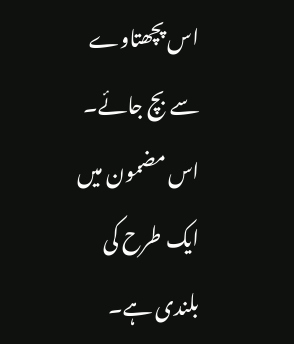اس پچھتاوے سے بچ جائے۔ اس مضمون میں ایک طرح کی بلندی ہے۔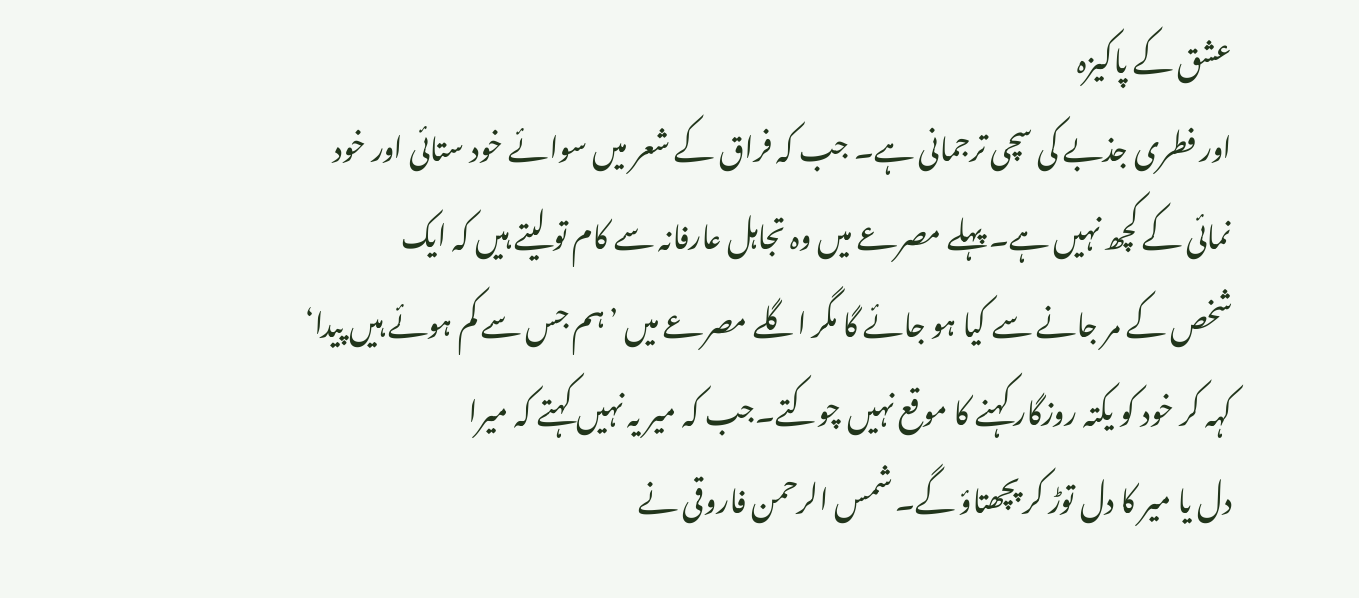عشق کے پاکیزہ
اور فطری جذبے کی سچی ترجمانی ہے۔ جب کہ فراق کے شعر میں سوائے خود ستائی اور خود
نمائی کے کچھ نہیں ہے۔ پہلے مصرعے میں وہ تجاہل عارفانہ سے کام تو لیتے ہیں کہ ایک
شخص کے مر جانے سے کیا ہو جائے گا مگر اگلے مصرعے میں ’ہم جس سے کم ہوئے ہیں پیدا‘
کہہ کر خود کو یکتہ روزگار کہنے کا موقع نہیں چوکتے۔جب کہ میر یہ نہیں کہتے کہ میرا
دل یا میر کا دل توڑ کر پچھتاؤ گے۔ شمس الرحمن فاروقی نے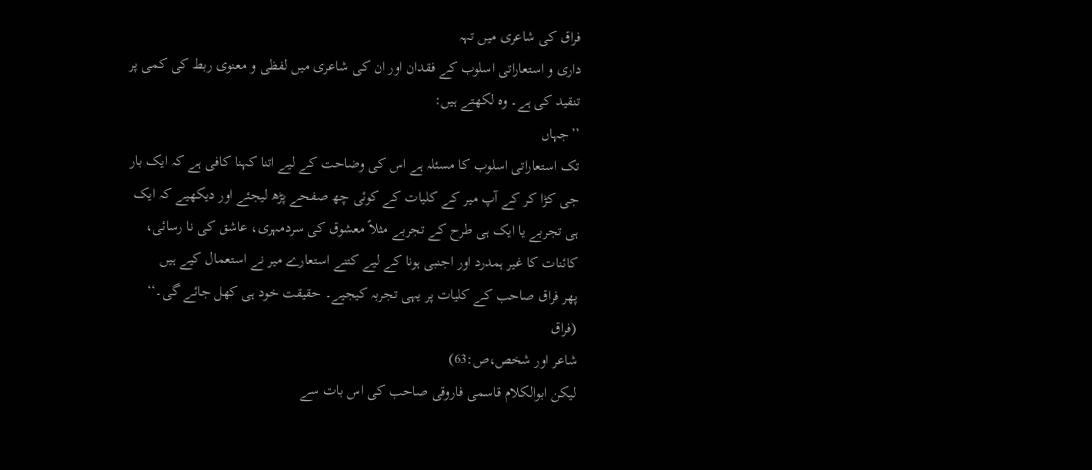فراق کی شاعری میں تہہ
داری و استعاراتی اسلوب کے فقدان اور ان کی شاعری میں لفظی و معنوی ربط کی کمی پر
تنقید کی ہے۔ وہ لکھتے ہیں:
’’جہاں
تک استعاراتی اسلوب کا مسئلہ ہے اس کی وضاحت کے لیے اتنا کہنا کافی ہے کہ ایک بار
جی کڑا کر کے آپ میر کے کلیات کے کوئی چھ صفحے پڑھ لیجئے اور دیکھیے کہ ایک
ہی تجربے یا ایک ہی طرح کے تجربے مثلاً معشوق کی سردمہری، عاشق کی نا رسائی،
کائنات کا غیر ہمدرد اور اجنبی ہونا کے لیے کتنے استعارے میر نے استعمال کیے ہیں
پھر فراق صاحب کے کلیات پر یہی تجربہ کیجیے۔ حقیقت خود ہی کھل جائے گی۔‘‘
(فراق
شاعر اور شخص،ص:63)
لیکن ابوالکلام قاسمی فاروقی صاحب کی اس بات سے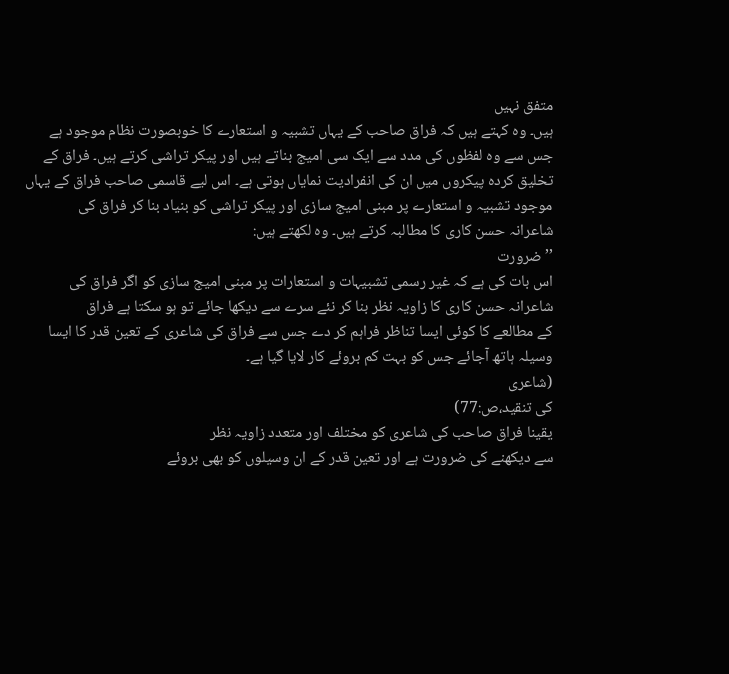متفق نہیں
ہیں۔ وہ کہتے ہیں کہ فراق صاحب کے یہاں تشبیہ و استعارے کا خوبصورت نظام موجود ہے
جس سے وہ لفظوں کی مدد سے ایک سی امیج بناتے ہیں اور پیکر تراشی کرتے ہیں۔ فراق کے
تخلیق کردہ پیکروں میں ان کی انفرادیت نمایاں ہوتی ہے۔ اس لیے قاسمی صاحب فراق کے یہاں
موجود تشبیہ و استعارے پر مبنی امیج سازی اور پیکر تراشی کو بنیاد بنا کر فراق کی
شاعرانہ حسن کاری کا مطالبہ کرتے ہیں۔ وہ لکھتے ہیں:
’’ضرورت
اس بات کی ہے کہ غیر رسمی تشبیہات و استعارات پر مبنی امیج سازی کو اگر فراق کی
شاعرانہ حسن کاری کا زاویہ نظر بنا کر نئے سرے سے دیکھا جائے تو ہو سکتا ہے فراق
کے مطالعے کا کوئی ایسا تناظر فراہم کر دے جس سے فراق کی شاعری کے تعین قدر کا ایسا
وسیلہ ہاتھ آجائے جس کو بہت کم بروئے کار لایا گیا ہے۔
(شاعری
کی تنقید،ص:77)
یقینا فراق صاحب کی شاعری کو مختلف اور متعدد زاویہ نظر
سے دیکھنے کی ضرورت ہے اور تعین قدر کے ان وسیلوں کو بھی بروئے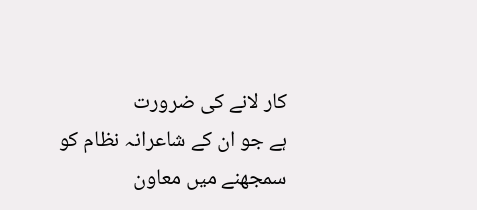کار لانے کی ضرورت
ہے جو ان کے شاعرانہ نظام کو سمجھنے میں معاون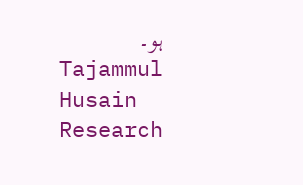ہو۔
Tajammul Husain
Research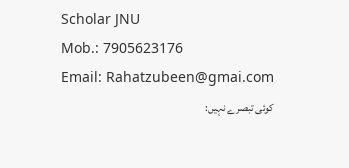Scholar JNU
Mob.: 7905623176
Email: Rahatzubeen@gmai.com
کوئی تبصرے نہیں: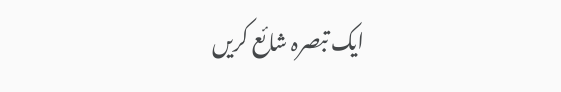ایک تبصرہ شائع کریں